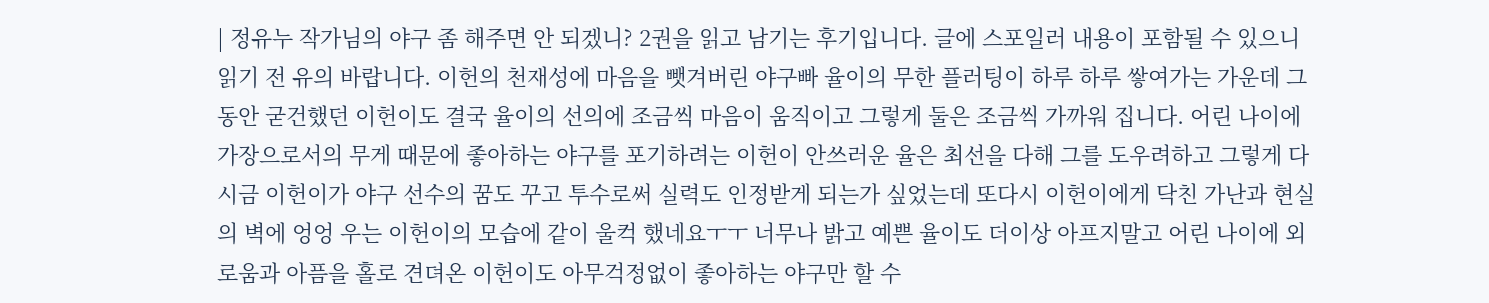| 정유누 작가님의 야구 좀 해주면 안 되겠니? 2권을 읽고 남기는 후기입니다. 글에 스포일러 내용이 포함될 수 있으니 읽기 전 유의 바랍니다. 이헌의 천재성에 마음을 뺏겨버린 야구빠 율이의 무한 플러팅이 하루 하루 쌓여가는 가운데 그동안 굳건했던 이헌이도 결국 율이의 선의에 조금씩 마음이 움직이고 그렇게 둘은 조금씩 가까워 집니다. 어린 나이에 가장으로서의 무게 때문에 좋아하는 야구를 포기하려는 이헌이 안쓰러운 율은 최선을 다해 그를 도우려하고 그렇게 다시금 이헌이가 야구 선수의 꿈도 꾸고 투수로써 실력도 인정받게 되는가 싶었는데 또다시 이헌이에게 닥친 가난과 현실의 벽에 엉엉 우는 이헌이의 모습에 같이 울컥 했네요ㅜㅜ 너무나 밝고 예쁜 율이도 더이상 아프지말고 어린 나이에 외로움과 아픔을 홀로 견뎌온 이헌이도 아무걱정없이 좋아하는 야구만 할 수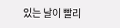있는 날이 빨리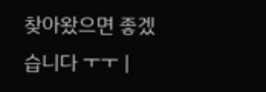찾아왔으면 좋겠습니다 ㅜㅜ |